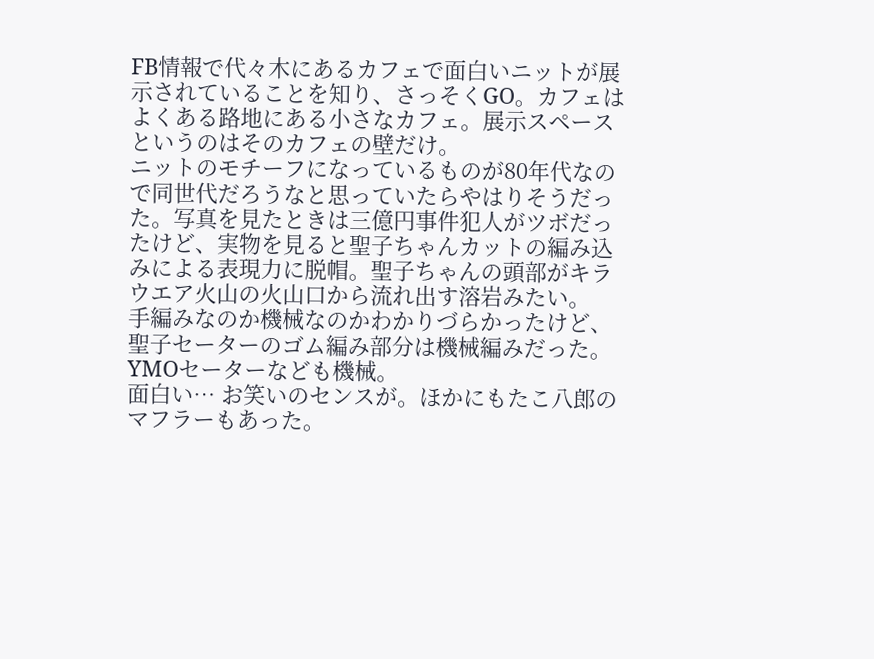FB情報で代々木にあるカフェで面白いニットが展示されていることを知り、さっそくGO。カフェはよくある路地にある小さなカフェ。展示スペースというのはそのカフェの壁だけ。
ニットのモチーフになっているものが80年代なので同世代だろうなと思っていたらやはりそうだった。写真を見たときは三億円事件犯人がツボだったけど、実物を見ると聖子ちゃんカットの編み込みによる表現力に脱帽。聖子ちゃんの頭部がキラウエア火山の火山口から流れ出す溶岩みたい。
手編みなのか機械なのかわかりづらかったけど、聖子セーターのゴム編み部分は機械編みだった。YMOセーターなども機械。
面白い… お笑いのセンスが。ほかにもたこ八郎のマフラーもあった。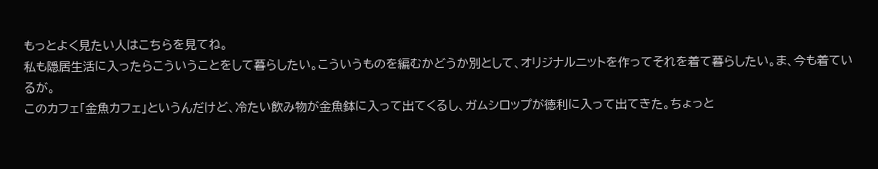もっとよく見たい人はこちらを見てね。
私も隠居生活に入ったらこういうことをして暮らしたい。こういうものを編むかどうか別として、オリジナルニットを作ってそれを着て暮らしたい。ま、今も着ているが。
このカフェ「金魚カフェ」というんだけど、冷たい飲み物が金魚鉢に入って出てくるし、ガムシロップが徳利に入って出てきた。ちょっと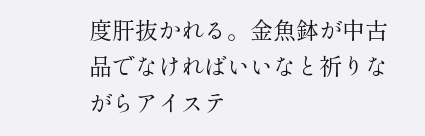度肝抜かれる。金魚鉢が中古品でなければいいなと祈りながらアイステ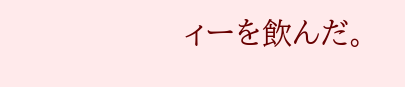ィーを飲んだ。